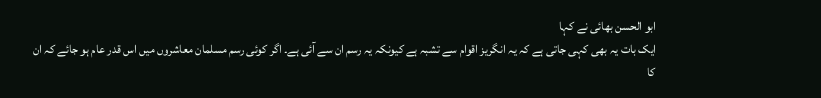ابو الحسن بھائی نے کہا
ایک بات یہ بھی کہی جاتی ہے کہ یہ انگریز اقوام سے تشبہ ہے کیونکہ یہ رسم ان سے آئی ہے۔ اگر کوئی رسم مسلمان معاشروں میں اس قدر عام ہو جائے کہ ان کا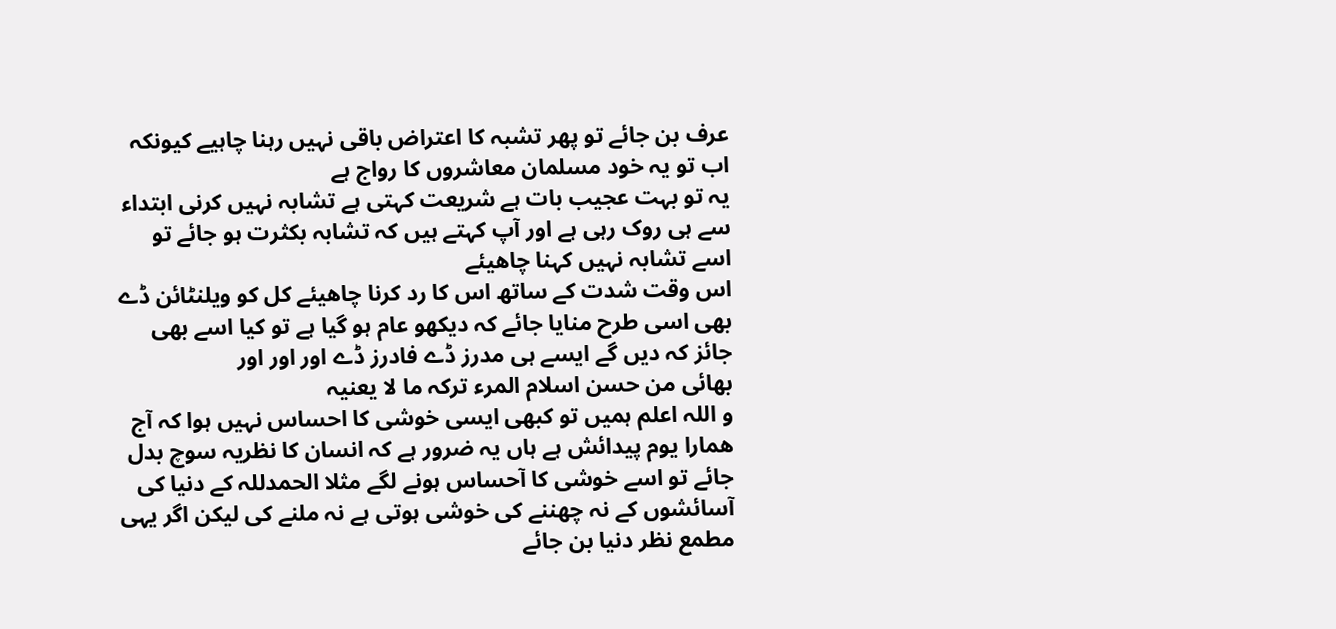عرف بن جائے تو پھر تشبہ کا اعتراض باقی نہیں رہنا چاہیے کیونکہ اب تو یہ خود مسلمان معاشروں کا رواج ہے
یہ تو بہت عجیب بات ہے شریعت کہتی ہے تشابہ نہیں کرنی ابتداء سے ہی روک رہی ہے اور آپ کہتے ہیں کہ تشابہ بکثرت ہو جائے تو اسے تشابہ نہیں کہنا چاھیئے
اس وقت شدت کے ساتھ اس کا رد کرنا چاھیئے کل کو ویلنٹائن ڈے بھی اسی طرح منایا جائے کہ دیکھو عام ہو گیا ہے تو کیا اسے بھی جائز کہ دیں گے ایسے ہی مدرز ڈے فادرز ڈے اور اور اور
بھائی من حسن اسلام المرء ترکہ ما لا یعنیہ
و اللہ اعلم ہمیں تو کبھی ایسی خوشی کا احساس نہیں ہوا کہ آج ھمارا یوم پیدائش ہے ہاں یہ ضرور ہے کہ انسان کا نظریہ سوچ بدل جائے تو اسے خوشی کا آحساس ہونے لگے مثلا الحمدللہ کے دنیا کی آسائشوں کے نہ چھننے کی خوشی ہوتی ہے نہ ملنے کی لیکن اگر یہی مطمع نظر دنیا بن جائے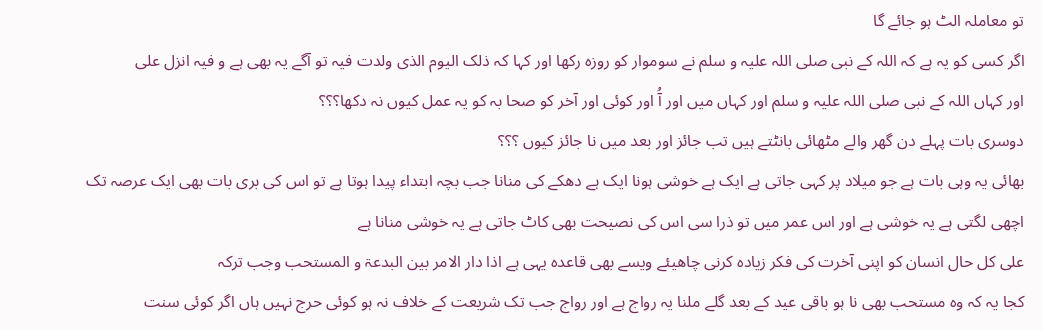تو معاملہ الٹ ہو جائے گا
اگر کسی کو یہ ہے کہ اللہ کے نبی صلی اللہ علیہ و سلم نے سوموار کو روزہ رکھا اور کہا کہ ذلک الیوم الذی ولدت فیہ تو آگے یہ بھی ہے و فیہ انزل علی
اور کہاں اللہ کے نبی صلی اللہ علیہ و سلم اور کہاں میں اور آُ اور کوئی اور آخر کو صحا بہ کو یہ عمل کیوں نہ دکھا؟؟؟
دوسری بات پہلے دن گھر والے مٹھائی بانٹتے ہیں تب جائز اور بعد میں نا جائز کیوں ؟؟؟
بھائی یہ وہی بات ہے جو میلاد پر کہی جاتی ہے ایک ہے خوشی ہونا ایک ہے دھکے کی منانا جب بچہ ابتداء پیدا ہوتا ہے تو اس کی بری بات بھی ایک عرصہ تک اچھی لگتی ہے یہ خوشی ہے اور اس عمر میں تو ذرا سی اس کی نصیحت بھی کاٹ جاتی ہے یہ خوشی منانا ہے
علی کل حال انسان کو اپنی آخرت کی فکر زیادہ کرنی چاھیئے ویسے بھی قاعدہ یہی ہے اذا دار الامر بین البدعۃ و المستحب وجب ترکہ
کجا یہ کہ وہ مستحب بھی نا ہو باقی عید کے بعد گلے ملنا یہ رواج ہے اور رواج جب تک شریعت کے خلاف نہ ہو کوئی حرج نہیں ہاں اگر کوئی سنت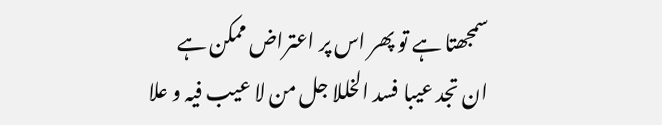سمجھتا ہے تو پھر اس پر اعتراض ممکن ہے
ان تجد عیبا فسد الخللا جل من لا عیب فیہ و علا